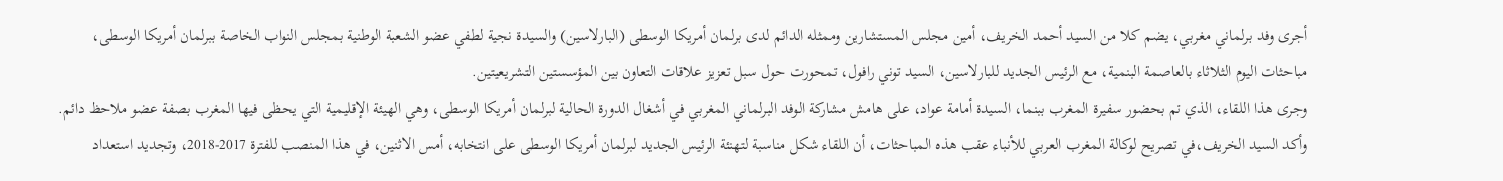أجرى وفد برلماني مغربي، يضم كلا من السيد أحمد الخريف، أمين مجلس المستشارين وممثله الدائم لدى برلمان أمريكا الوسطى (البارلاسين) والسيدة نجية لطفي عضو الشعبة الوطنية بمجلس النواب الخاصة ببرلمان أمريكا الوسطى، مباحثات اليوم الثلاثاء بالعاصمة البنمية، مع الرئيس الجديد للبارلاسين، السيد توني رافول، تمحورت حول سبل تعزيز علاقات التعاون بين المؤسستين التشريعيتين.
وجرى هذا اللقاء، الذي تم بحضور سفيرة المغرب ببنما، السيدة أمامة عواد، على هامش مشاركة الوفد البرلماني المغربي في أشغال الدورة الحالية لبرلمان أمريكا الوسطى، وهي الهيئة الإقليمية التي يحظى فيها المغرب بصفة عضو ملاحظ دائم.
وأكد السيد الخريف،في تصريح لوكالة المغرب العربي للأنباء عقب هذه المباحثات، أن اللقاء شكل مناسبة لتهنئة الرئيس الجديد لبرلمان أمريكا الوسطى على انتخابه، أمس الاثنين، في هذا المنصب للفترة 2017-2018، وتجديد استعداد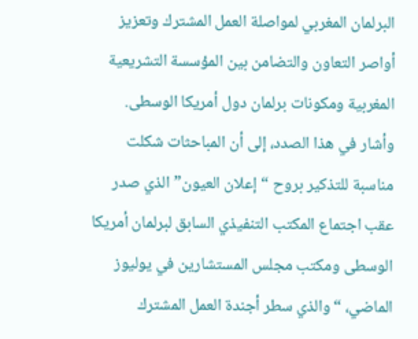البرلمان المغربي لمواصلة العمل المشترك وتعزيز أواصر التعاون والتضامن بين المؤسسة التشريعية المغربية ومكونات برلمان دول أمريكا الوسطى.
وأشار في هذا الصدد، إلى أن المباحثات شكلت مناسبة للتذكير بروح “إعلان العيون” الذي صدر عقب اجتماع المكتب التنفيذي السابق لبرلمان أمريكا الوسطى ومكتب مجلس المستشارين في يوليوز الماضي، “والذي سطر أجندة العمل المشترك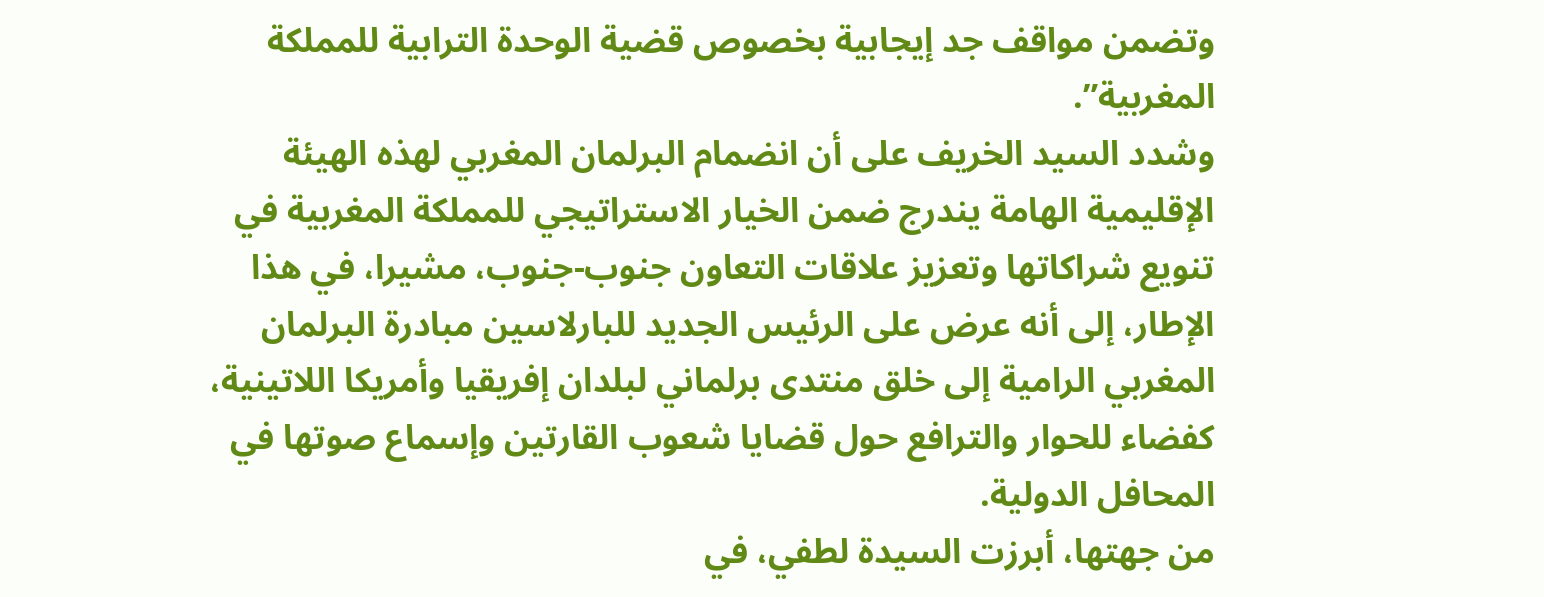وتضمن مواقف جد إيجابية بخصوص قضية الوحدة الترابية للمملكة المغربية”.
وشدد السيد الخريف على أن انضمام البرلمان المغربي لهذه الهيئة الإقليمية الهامة يندرج ضمن الخيار الاستراتيجي للمملكة المغربية في تنويع شراكاتها وتعزيز علاقات التعاون جنوب-جنوب، مشيرا، في هذا الإطار، إلى أنه عرض على الرئيس الجديد للبارلاسين مبادرة البرلمان المغربي الرامية إلى خلق منتدى برلماني لبلدان إفريقيا وأمريكا اللاتينية، كفضاء للحوار والترافع حول قضايا شعوب القارتين وإسماع صوتها في المحافل الدولية.
من جهتها، أبرزت السيدة لطفي، في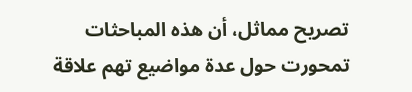تصريح مماثل، أن هذه المباحثات تمحورت حول عدة مواضيع تهم علاقة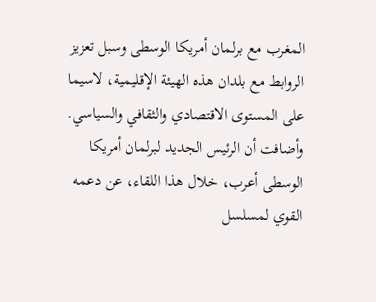المغرب مع برلمان أمريكا الوسطى وسبل تعزيز الروابط مع بلدان هذه الهيئة الإقليمية، لاسيما على المستوى الاقتصادي والثقافي والسياسي.
وأضافت أن الرئيس الجديد لبرلمان أمريكا الوسطى أعرب، خلال هذا اللقاء، عن دعمه القوي لمسلسل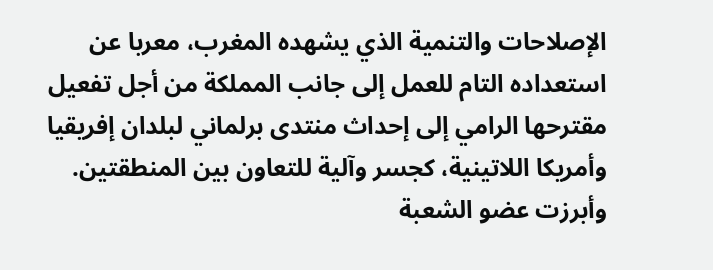الإصلاحات والتنمية الذي يشهده المغرب، معربا عن استعداده التام للعمل إلى جانب المملكة من أجل تفعيل مقترحها الرامي إلى إحداث منتدى برلماني لبلدان إفريقيا وأمريكا اللاتينية، كجسر وآلية للتعاون بين المنطقتين.
وأبرزت عضو الشعبة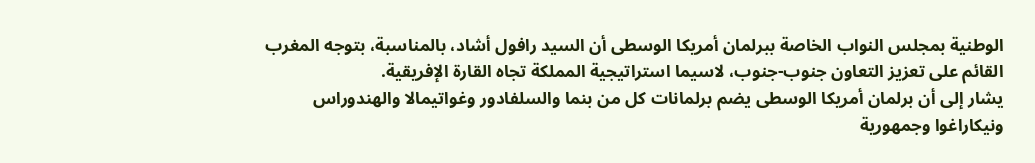الوطنية بمجلس النواب الخاصة ببرلمان أمريكا الوسطى أن السيد رافول أشاد، بالمناسبة، بتوجه المغرب القائم على تعزيز التعاون جنوب-جنوب، لاسيما استراتيجية المملكة تجاه القارة الإفريقية.
يشار إلى أن برلمان أمريكا الوسطى يضم برلمانات كل من بنما والسلفادور وغواتيمالا والهندوراس ونيكاراغوا وجمهورية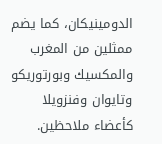الدومينيكان، كما يضم ممثلين من المغرب والمكسيك وبورتوريكو وتايوان وفنزويلا كأعضاء ملاحظين.